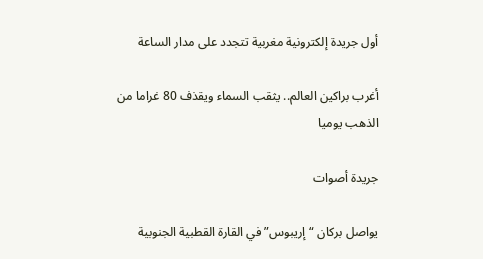أول جريدة إلكترونية مغربية تتجدد على مدار الساعة

أغرب براكين العالم.. يثقب السماء ويقذف 80 غراما من الذهب يوميا

جريدة أصوات

يواصل بركان “إريبوس” في القارة القطبية الجنوبية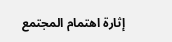إثارة اهتمام المجتمع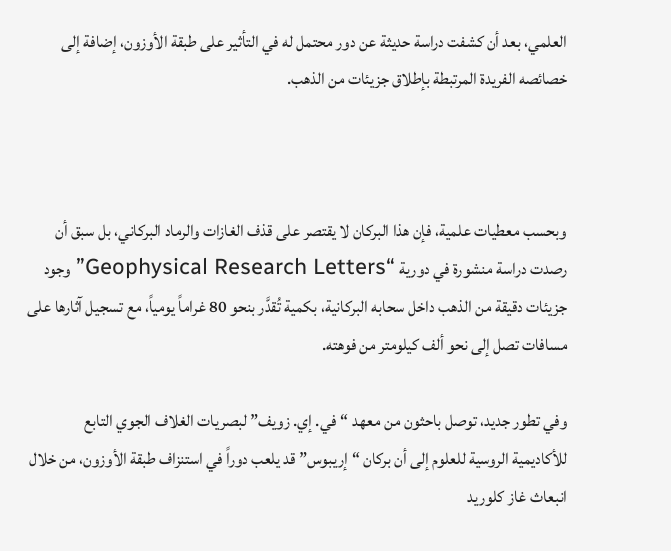العلمي، بعد أن كشفت دراسة حديثة عن دور محتمل له في التأثير على طبقة الأوزون، إضافة إلى خصائصه الفريدة المرتبطة بإطلاق جزيئات من الذهب.



وبحسب معطيات علمية، فإن هذا البركان لا يقتصر على قذف الغازات والرماد البركاني، بل سبق أن رصدت دراسة منشورة في دورية “Geophysical Research Letters” وجود جزيئات دقيقة من الذهب داخل سحابه البركانية، بكمية تُقدَّر بنحو 80 غراماً يومياً، مع تسجيل آثارها على مسافات تصل إلى نحو ألف كيلومتر من فوهته.

وفي تطور جديد، توصل باحثون من معهد “في. إي. زويف” لبصريات الغلاف الجوي التابع للأكاديمية الروسية للعلوم إلى أن بركان “إريبوس” قد يلعب دوراً في استنزاف طبقة الأوزون، من خلال انبعاث غاز كلوريد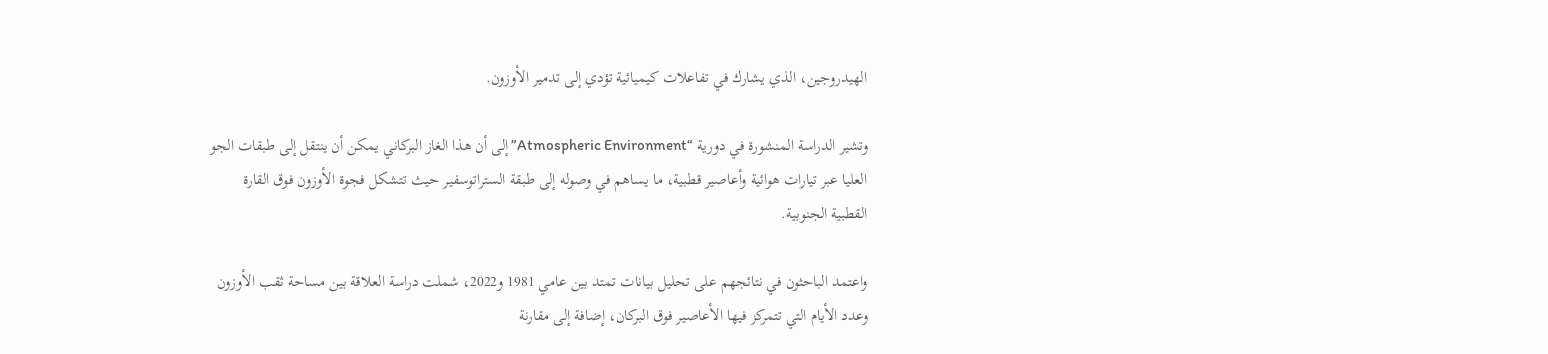الهيدروجين، الذي يشارك في تفاعلات كيميائية تؤدي إلى تدمير الأوزون.

وتشير الدراسة المنشورة في دورية “Atmospheric Environment” إلى أن هذا الغاز البركاني يمكن أن ينتقل إلى طبقات الجو العليا عبر تيارات هوائية وأعاصير قطبية، ما يساهم في وصوله إلى طبقة الستراتوسفير حيث تتشكل فجوة الأوزون فوق القارة القطبية الجنوبية.

واعتمد الباحثون في نتائجهم على تحليل بيانات تمتد بين عامي 1981 و2022، شملت دراسة العلاقة بين مساحة ثقب الأوزون وعدد الأيام التي تتمركز فيها الأعاصير فوق البركان، إضافة إلى مقارنة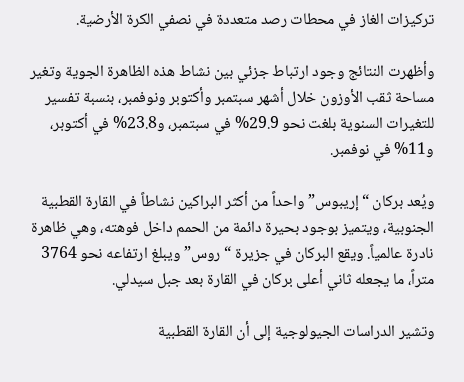تركيزات الغاز في محطات رصد متعددة في نصفي الكرة الأرضية.

وأظهرت النتائج وجود ارتباط جزئي بين نشاط هذه الظاهرة الجوية وتغير مساحة ثقب الأوزون خلال أشهر سبتمبر وأكتوبر ونوفمبر، بنسبة تفسير للتغيرات السنوية بلغت نحو 29.9% في سبتمبر، و23.8% في أكتوبر، و11% في نوفمبر.

ويُعد بركان “إريبوس” واحداً من أكثر البراكين نشاطاً في القارة القطبية الجنوبية، ويتميز بوجود بحيرة دائمة من الحمم داخل فوهته، وهي ظاهرة نادرة عالمياً. ويقع البركان في جزيرة “روس” ويبلغ ارتفاعه نحو 3764 متراً، ما يجعله ثاني أعلى بركان في القارة بعد جبل سيدلي.

وتشير الدراسات الجيولوجية إلى أن القارة القطبية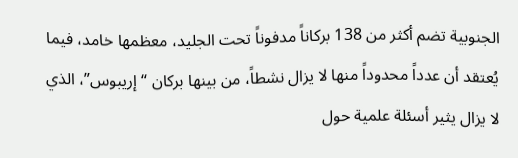الجنوبية تضم أكثر من 138 بركاناً مدفوناً تحت الجليد، معظمها خامد، فيما يُعتقد أن عدداً محدوداً منها لا يزال نشطاً، من بينها بركان “إريبوس”، الذي لا يزال يثير أسئلة علمية حول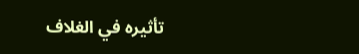تأثيره في الغلاف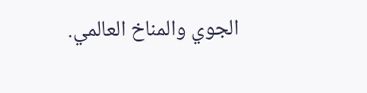الجوي والمناخ العالمي.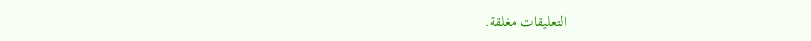التعليقات مغلقة.